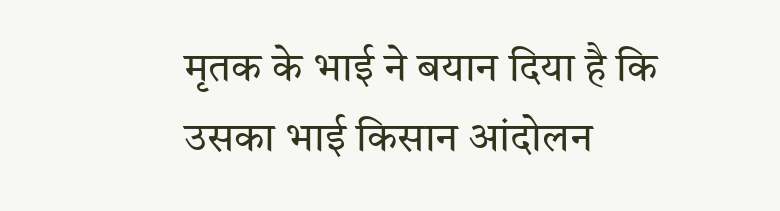मृतक के भाई ने बयान दिया है कि उसका भाई किसान आंदोलन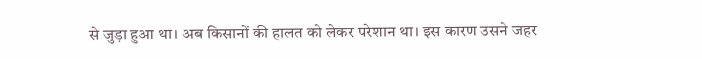से जुड़ा हुआ था। अब किसानों की हालत को लेकर परेशान था। इस कारण उसने जहर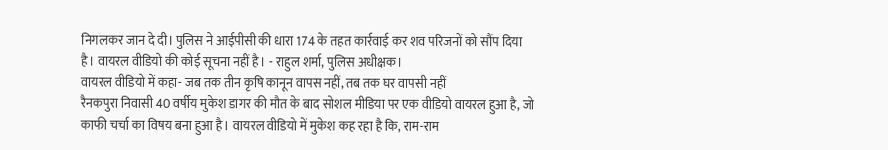निगलकर जान दे दी। पुलिस ने आईपीसी की धारा 174 के तहत कार्रवाई कर शव परिजनों को सौंप दिया है। वायरल वीडियो की कोई सूचना नहीं है। - राहुल शर्मा, पुलिस अधीक्षक।
वायरल वीडियो में कहा- जब तक तीन कृषि कानून वापस नहीं, तब तक घर वापसी नहीं
रैनकपुरा निवासी 40 वर्षीय मुकेश डागर की मौत के बाद सोशल मीडिया पर एक वीडियो वायरल हुआ है, जो काफी चर्चा का विषय बना हुआ है। वायरल वीडियो में मुकेश कह रहा है कि, राम-राम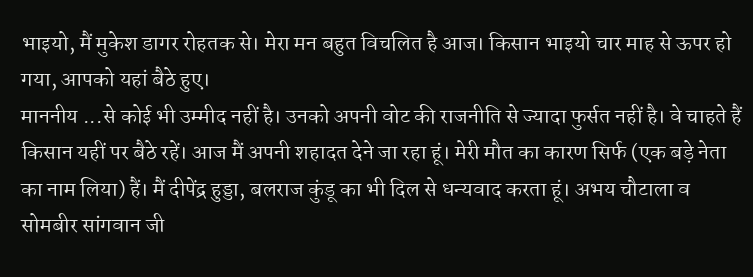भाइयो, मैं मुकेश डागर रोहतक से। मेरा मन बहुत विचलित है आज। किसान भाइयो चार माह से ऊपर हो गया, आपको यहां बैठे हुए।
माननीय ...से कोई भी उम्मीद नहीं है। उनको अपनी वोट की राजनीति से ज्यादा फुर्सत नहीं है। वे चाहते हैं किसान यहीं पर बैठे रहें। आज मैं अपनी शहादत देने जा रहा हूं। मेरी मौत का कारण सिर्फ (एक बड़े नेता का नाम लिया) हैं। मैं दीपेंद्र हुड्डा, बलराज कुंडू का भी दिल से धन्यवाद करता हूं। अभय चौटाला व सोमबीर सांगवान जी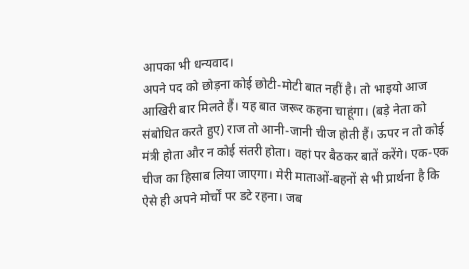आपका भी धन्यवाद।
अपने पद को छोड़ना कोई छोटी-मोटी बात नहीं है। तो भाइयो आज आखिरी बार मिलते हैं। यह बात जरूर कहना चाहूंगा। (बड़े नेता को संबोधित करते हुए) राज तो आनी-जानी चीज होती हैं। ऊपर न तो कोई मंत्री होता और न कोई संतरी होता। वहां पर बैठकर बातें करेंगे। एक-एक चीज का हिसाब लिया जाएगा। मेरी माताओं-बहनों से भी प्रार्थना है कि ऐसे ही अपने मोर्चों पर डटे रहना। जब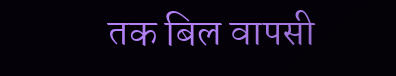तक बिल वापसी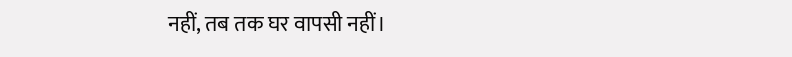नहीं, तब तक घर वापसी नहीं।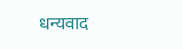धन्यवाद